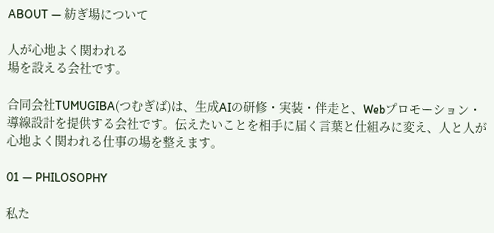ABOUT — 紡ぎ場について

人が心地よく関われる
場を設える会社です。

合同会社TUMUGIBA(つむぎば)は、生成AIの研修・実装・伴走と、Webプロモーション・導線設計を提供する会社です。伝えたいことを相手に届く言葉と仕組みに変え、人と人が心地よく関われる仕事の場を整えます。

01 — PHILOSOPHY

私た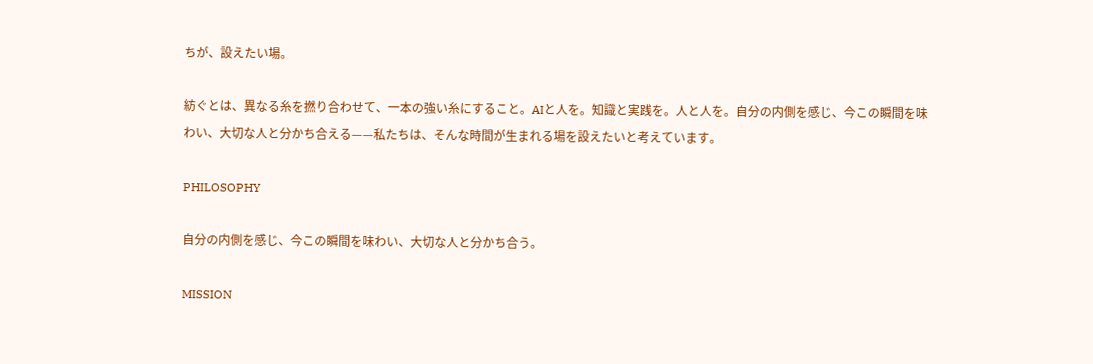ちが、設えたい場。

紡ぐとは、異なる糸を撚り合わせて、一本の強い糸にすること。AIと人を。知識と実践を。人と人を。自分の内側を感じ、今この瞬間を味わい、大切な人と分かち合える——私たちは、そんな時間が生まれる場を設えたいと考えています。

PHILOSOPHY

自分の内側を感じ、今この瞬間を味わい、大切な人と分かち合う。

MISSION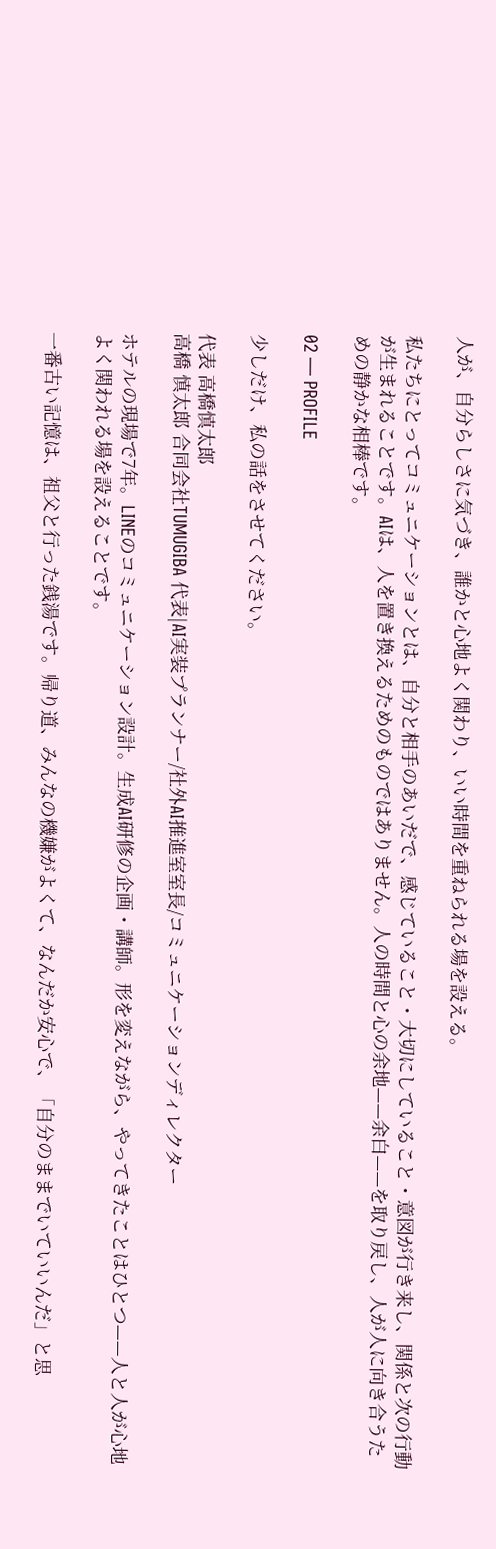人が、自分らしさに気づき、誰かと心地よく関わり、いい時間を重ねられる場を設える。

私たちにとってコミュニケーションとは、自分と相手のあいだで、感じていること・大切にしていること・意図が行き来し、関係と次の行動が生まれることです。AIは、人を置き換えるためのものではありません。人の時間と心の余地——余白——を取り戻し、人が人に向き合うための静かな相棒です。

02 — PROFILE

少しだけ、私の話をさせてください。

代表 高橋慎太郎
高橋 慎太郎 合同会社TUMUGIBA 代表|AI実装プランナー/社外AI推進室室長/コミュニケーションディレクター

ホテルの現場で7年。LINEのコミュニケーション設計。生成AI研修の企画・講師。形を変えながら、やってきたことはひとつ——人と人が心地よく関われる場を設えることです。

一番古い記憶は、祖父と行った銭湯です。帰り道、みんなの機嫌がよくて、なんだか安心で、「自分のままでいていいんだ」と思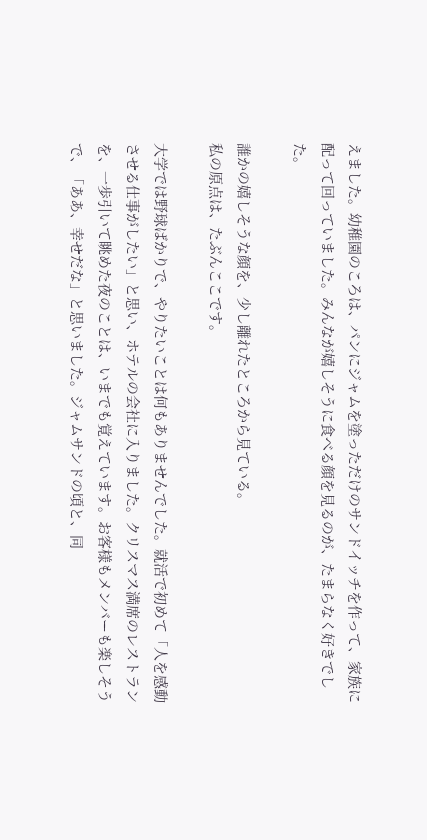えました。幼稚園のころは、パンにジャムを塗っただけのサンドイッチを作って、家族に配って回っていました。みんなが嬉しそうに食べる顔を見るのが、たまらなく好きでした。

誰かの嬉しそうな顔を、少し離れたところから見ている。
私の原点は、たぶんここです。

大学では野球ばかりで、やりたいことは何もありませんでした。就活で初めて「人を感動させる仕事がしたい」と思い、ホテルの会社に入りました。クリスマス満席のレストランを、一歩引いて眺めた夜のことは、いまでも覚えています。お客様もメンバーも楽しそうで、「ああ、幸せだな」と思いました。ジャムサンドの頃と、同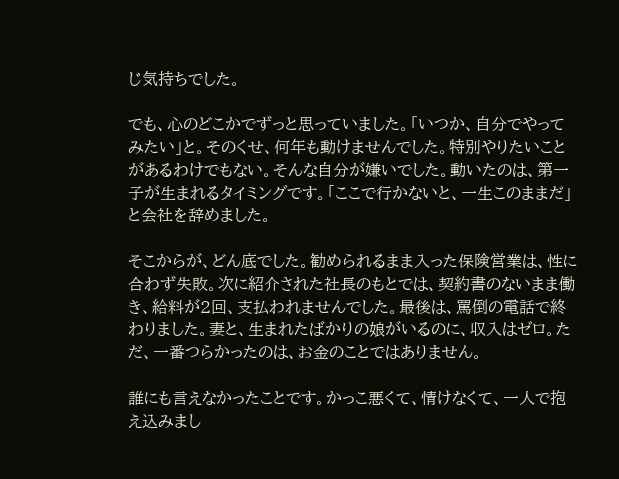じ気持ちでした。

でも、心のどこかでずっと思っていました。「いつか、自分でやってみたい」と。そのくせ、何年も動けませんでした。特別やりたいことがあるわけでもない。そんな自分が嫌いでした。動いたのは、第一子が生まれるタイミングです。「ここで行かないと、一生このままだ」と会社を辞めました。

そこからが、どん底でした。勧められるまま入った保険営業は、性に合わず失敗。次に紹介された社長のもとでは、契約書のないまま働き、給料が2回、支払われませんでした。最後は、罵倒の電話で終わりました。妻と、生まれたばかりの娘がいるのに、収入はゼロ。ただ、一番つらかったのは、お金のことではありません。

誰にも言えなかったことです。かっこ悪くて、情けなくて、一人で抱え込みまし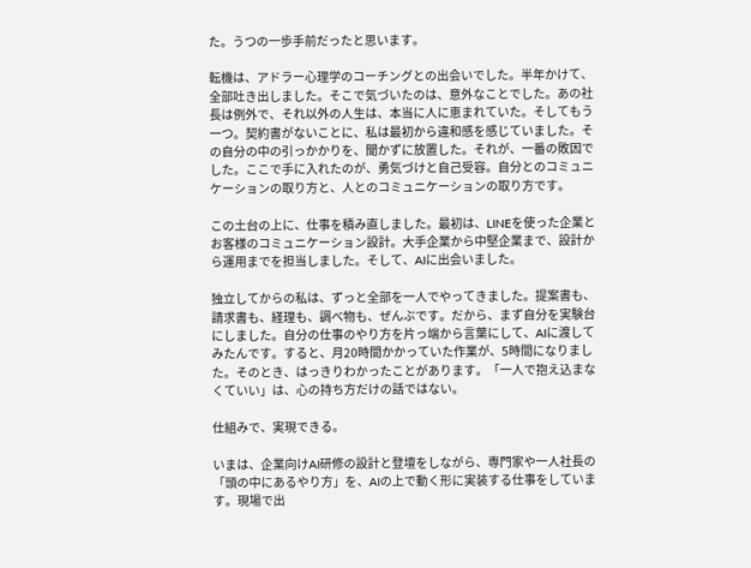た。うつの一歩手前だったと思います。

転機は、アドラー心理学のコーチングとの出会いでした。半年かけて、全部吐き出しました。そこで気づいたのは、意外なことでした。あの社長は例外で、それ以外の人生は、本当に人に恵まれていた。そしてもう一つ。契約書がないことに、私は最初から違和感を感じていました。その自分の中の引っかかりを、聞かずに放置した。それが、一番の敗因でした。ここで手に入れたのが、勇気づけと自己受容。自分とのコミュニケーションの取り方と、人とのコミュニケーションの取り方です。

この土台の上に、仕事を積み直しました。最初は、LINEを使った企業とお客様のコミュニケーション設計。大手企業から中堅企業まで、設計から運用までを担当しました。そして、AIに出会いました。

独立してからの私は、ずっと全部を一人でやってきました。提案書も、請求書も、経理も、調べ物も、ぜんぶです。だから、まず自分を実験台にしました。自分の仕事のやり方を片っ端から言葉にして、AIに渡してみたんです。すると、月20時間かかっていた作業が、5時間になりました。そのとき、はっきりわかったことがあります。「一人で抱え込まなくていい」は、心の持ち方だけの話ではない。

仕組みで、実現できる。

いまは、企業向けAI研修の設計と登壇をしながら、専門家や一人社長の「頭の中にあるやり方」を、AIの上で動く形に実装する仕事をしています。現場で出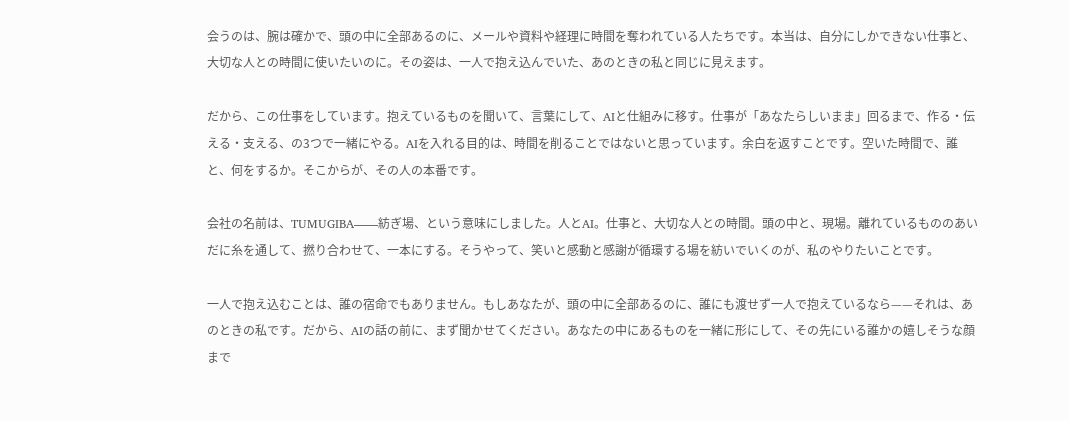会うのは、腕は確かで、頭の中に全部あるのに、メールや資料や経理に時間を奪われている人たちです。本当は、自分にしかできない仕事と、大切な人との時間に使いたいのに。その姿は、一人で抱え込んでいた、あのときの私と同じに見えます。

だから、この仕事をしています。抱えているものを聞いて、言葉にして、AIと仕組みに移す。仕事が「あなたらしいまま」回るまで、作る・伝える・支える、の3つで一緒にやる。AIを入れる目的は、時間を削ることではないと思っています。余白を返すことです。空いた時間で、誰と、何をするか。そこからが、その人の本番です。

会社の名前は、TUMUGIBA——紡ぎ場、という意味にしました。人とAI。仕事と、大切な人との時間。頭の中と、現場。離れているもののあいだに糸を通して、撚り合わせて、一本にする。そうやって、笑いと感動と感謝が循環する場を紡いでいくのが、私のやりたいことです。

一人で抱え込むことは、誰の宿命でもありません。もしあなたが、頭の中に全部あるのに、誰にも渡せず一人で抱えているなら——それは、あのときの私です。だから、AIの話の前に、まず聞かせてください。あなたの中にあるものを一緒に形にして、その先にいる誰かの嬉しそうな顔まで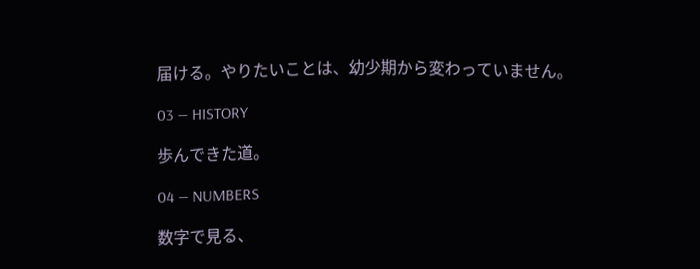届ける。やりたいことは、幼少期から変わっていません。

03 — HISTORY

歩んできた道。

04 — NUMBERS

数字で見る、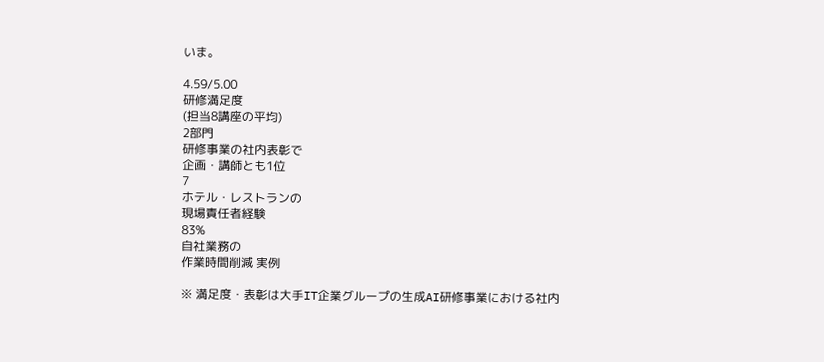いま。

4.59/5.00
研修満足度
(担当8講座の平均)
2部門
研修事業の社内表彰で
企画・講師とも1位
7
ホテル・レストランの
現場責任者経験
83%
自社業務の
作業時間削減 実例

※ 満足度・表彰は大手IT企業グループの生成AI研修事業における社内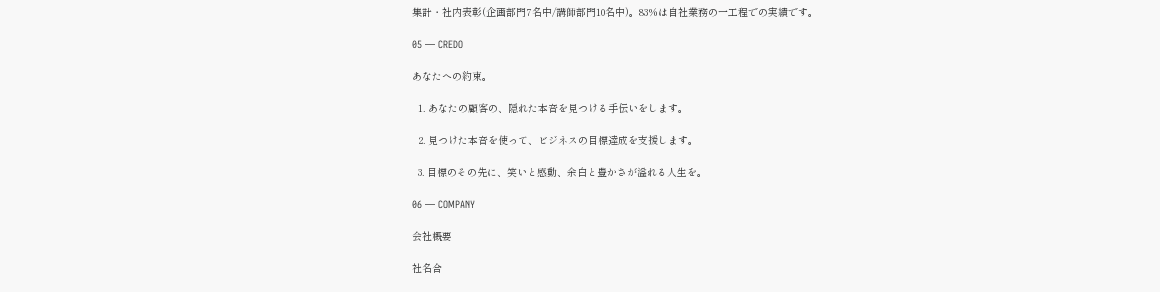集計・社内表彰(企画部門7名中/講師部門10名中)。83%は自社業務の一工程での実績です。

05 — CREDO

あなたへの約束。

  1. あなたの顧客の、隠れた本音を見つける手伝いをします。

  2. 見つけた本音を使って、ビジネスの目標達成を支援します。

  3. 目標のその先に、笑いと感動、余白と豊かさが溢れる人生を。

06 — COMPANY

会社概要

社名合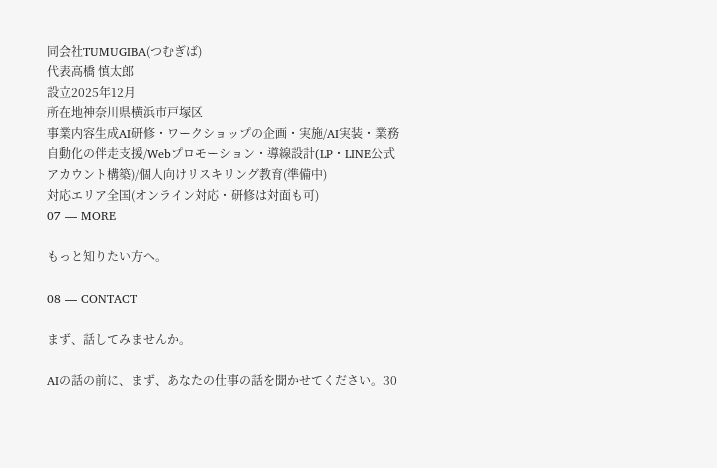同会社TUMUGIBA(つむぎば)
代表高橋 慎太郎
設立2025年12月
所在地神奈川県横浜市戸塚区
事業内容生成AI研修・ワークショップの企画・実施/AI実装・業務自動化の伴走支援/Webプロモーション・導線設計(LP・LINE公式アカウント構築)/個人向けリスキリング教育(準備中)
対応エリア全国(オンライン対応・研修は対面も可)
07 — MORE

もっと知りたい方へ。

08 — CONTACT

まず、話してみませんか。

AIの話の前に、まず、あなたの仕事の話を聞かせてください。30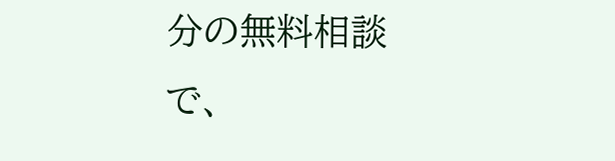分の無料相談で、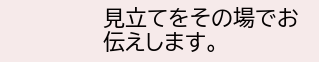見立てをその場でお伝えします。